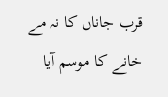قرب جاناں کا نہ مے خانے کا موسم آیا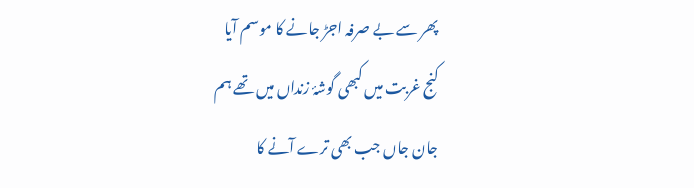پھر سے بے صرفہ اجڑ جانے کا موسم آیا
کنج غربت میں کبھی گوشۂ زنداں میں تھے ہم
جان جاں جب بھی ترے آنے کا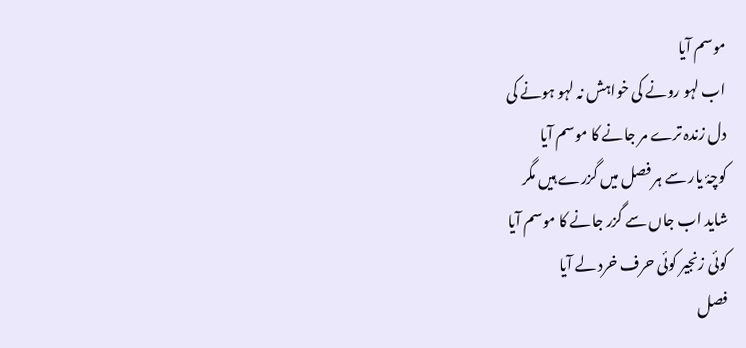موسم آیا
اب لہو رونے کی خواہش نہ لہو ہونے کی
دل زندہ ترے مر جانے کا موسم آیا
کوچۂ یار سے ہر فصل میں گزرے ہیں مگر
شاید اب جاں سے گزر جانے کا موسم آیا
کوئی زنجیر کوئی حرف خرد لے آیا
فصل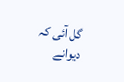گل آئی کہ دیوانے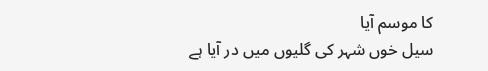کا موسم آیا
سیل خوں شہر کی گلیوں میں در آیا ہے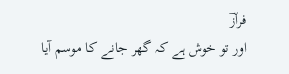فرازؔ
اور تو خوش ہے کہ گھر جانے کا موسم آیا